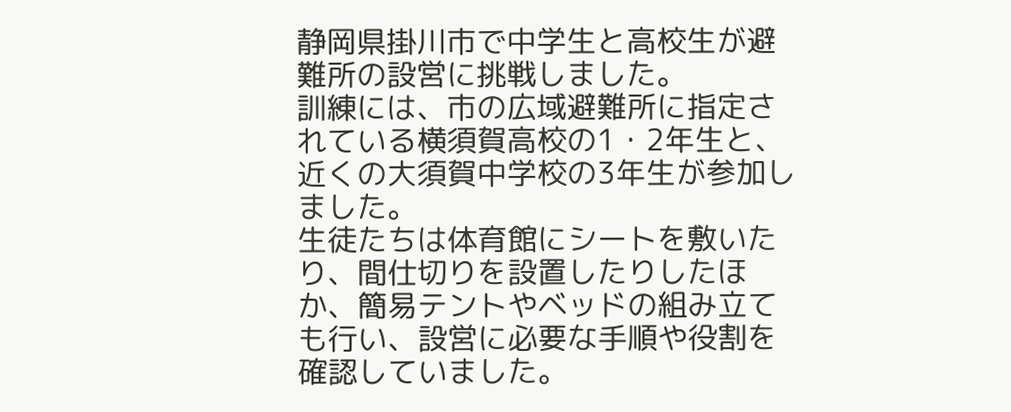静岡県掛川市で中学生と高校生が避難所の設営に挑戦しました。
訓練には、市の広域避難所に指定されている横須賀高校の1・2年生と、近くの大須賀中学校の3年生が参加しました。
生徒たちは体育館にシートを敷いたり、間仕切りを設置したりしたほか、簡易テントやベッドの組み立ても行い、設営に必要な手順や役割を確認していました。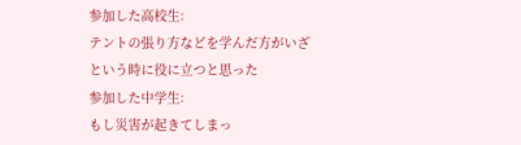参加した高校生:
テントの張り方などを学んだ方がいざという時に役に立つと思った
参加した中学生:
もし災害が起きてしまっ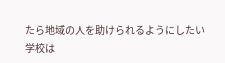たら地域の人を助けられるようにしたい
学校は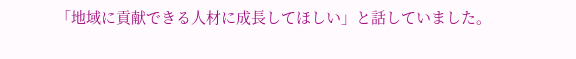「地域に貢献できる人材に成長してほしい」と話していました。